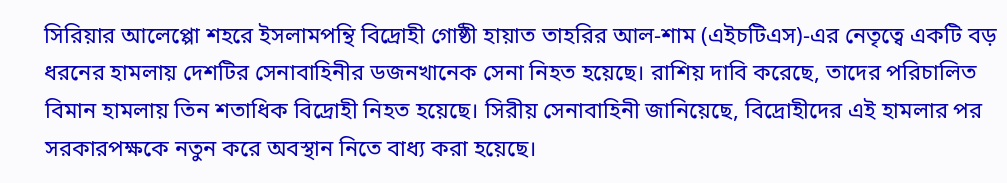সিরিয়ার আলেপ্পো শহরে ইসলামপন্থি বিদ্রোহী গোষ্ঠী হায়াত তাহরির আল-শাম (এইচটিএস)-এর নেতৃত্বে একটি বড় ধরনের হামলায় দেশটির সেনাবাহিনীর ডজনখানেক সেনা নিহত হয়েছে। রাশিয় দাবি করেছে, তাদের পরিচালিত বিমান হামলায় তিন শতাধিক বিদ্রোহী নিহত হয়েছে। সিরীয় সেনাবাহিনী জানিয়েছে, বিদ্রোহীদের এই হামলার পর সরকারপক্ষকে নতুন করে অবস্থান নিতে বাধ্য করা হয়েছে।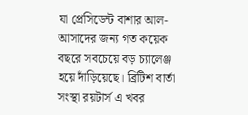যা প্রেসিডেন্ট বাশার আল-আসাদের জন্য গত কয়েক বছরে সবচেয়ে বড় চ্যালেঞ্জ হয়ে দাঁড়িয়েছে। ব্রিটিশ বার্তা সংস্থা রয়টার্স এ খবর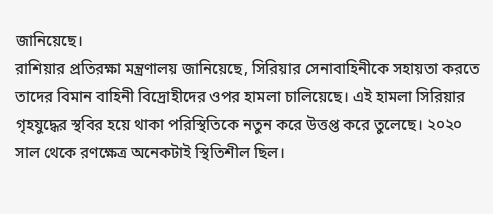জানিয়েছে।
রাশিয়ার প্রতিরক্ষা মন্ত্রণালয় জানিয়েছে, সিরিয়ার সেনাবাহিনীকে সহায়তা করতে তাদের বিমান বাহিনী বিদ্রোহীদের ওপর হামলা চালিয়েছে। এই হামলা সিরিয়ার গৃহযুদ্ধের স্থবির হয়ে থাকা পরিস্থিতিকে নতুন করে উত্তপ্ত করে তুলেছে। ২০২০ সাল থেকে রণক্ষেত্র অনেকটাই স্থিতিশীল ছিল।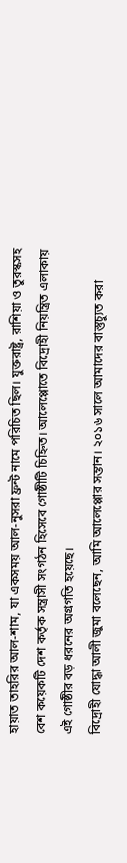হায়াত তাহরির আল-শাম, যা একসময় আল-নুসরা ফ্রন্ট নামে পরিচিত ছিল। যুক্তরাষ্ট্র, রাশিয়া ও তুরস্কসহ বেশ কয়েকটি দেশ কর্তৃক সন্ত্রাসী সংগঠন হিসেবে গোষ্ঠীটি চিহ্নিত। আলেপ্পোতে বিদ্রোহী নিয়ন্ত্রিত এলাকায় এই গোষ্ঠীর বড় ধরনের অগ্রগতি হয়েছে।
বিদ্রোহী যোদ্ধা আলী জুমা বলেছেন, আমি আলেপ্পোর সন্তান। ২০১৬ সালে আমাদের বাস্তুচ্যুত করা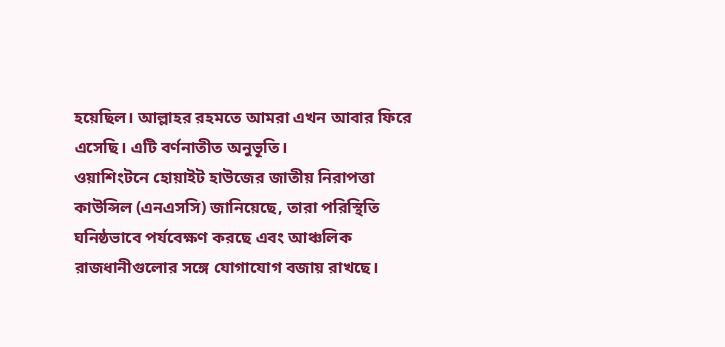হয়েছিল। আল্লাহর রহমতে আমরা এখন আবার ফিরে এসেছি। এটি বর্ণনাতীত অনুভূতি।
ওয়াশিংটনে হোয়াইট হাউজের জাতীয় নিরাপত্তা কাউন্সিল (এনএসসি) জানিয়েছে, তারা পরিস্থিতি ঘনিষ্ঠভাবে পর্যবেক্ষণ করছে এবং আঞ্চলিক রাজধানীগুলোর সঙ্গে যোগাযোগ বজায় রাখছে।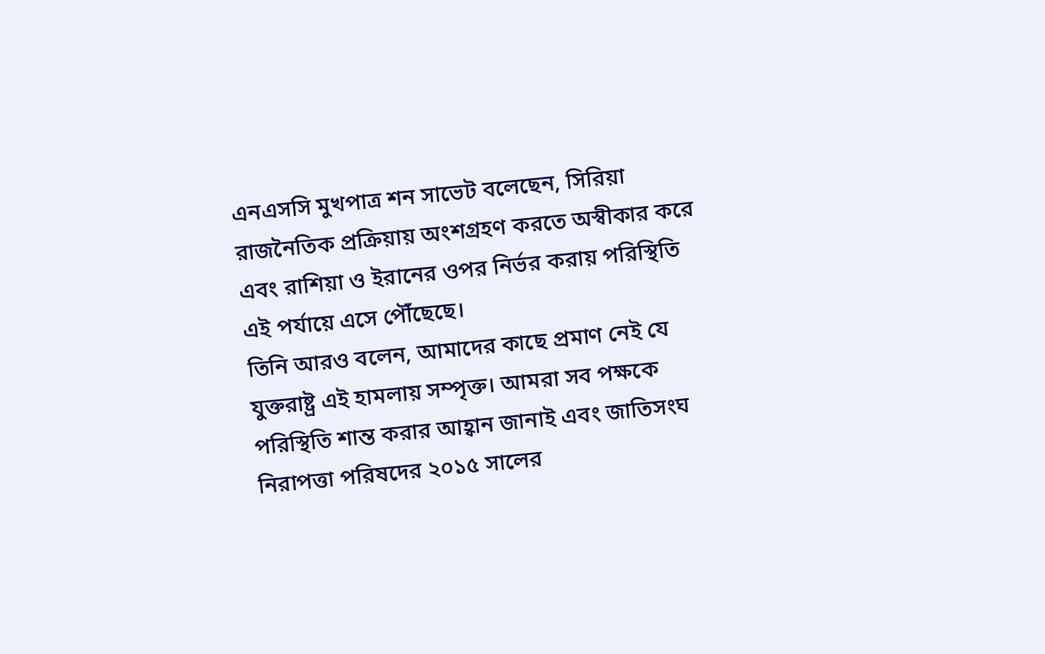এনএসসি মুখপাত্র শন সাভেট বলেছেন, সিরিয়া রাজনৈতিক প্রক্রিয়ায় অংশগ্রহণ করতে অস্বীকার করে এবং রাশিয়া ও ইরানের ওপর নির্ভর করায় পরিস্থিতি এই পর্যায়ে এসে পৌঁছেছে।
তিনি আরও বলেন, আমাদের কাছে প্রমাণ নেই যে যুক্তরাষ্ট্র এই হামলায় সম্পৃক্ত। আমরা সব পক্ষকে পরিস্থিতি শান্ত করার আহ্বান জানাই এবং জাতিসংঘ নিরাপত্তা পরিষদের ২০১৫ সালের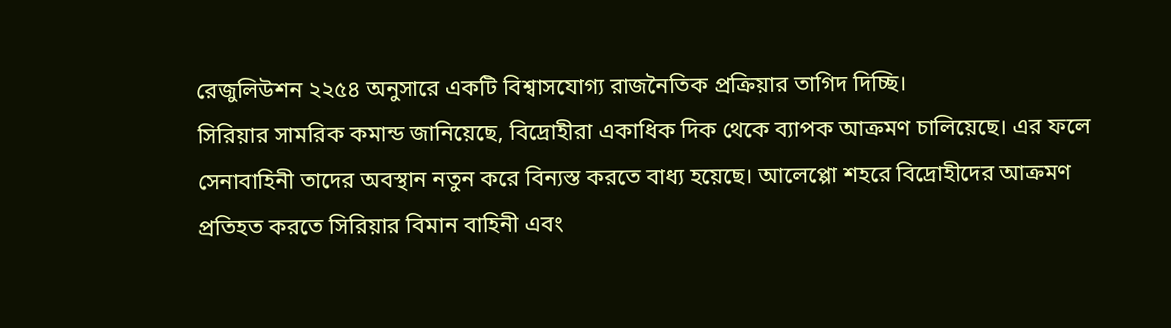রেজুলিউশন ২২৫৪ অনুসারে একটি বিশ্বাসযোগ্য রাজনৈতিক প্রক্রিয়ার তাগিদ দিচ্ছি।
সিরিয়ার সামরিক কমান্ড জানিয়েছে, বিদ্রোহীরা একাধিক দিক থেকে ব্যাপক আক্রমণ চালিয়েছে। এর ফলে সেনাবাহিনী তাদের অবস্থান নতুন করে বিন্যস্ত করতে বাধ্য হয়েছে। আলেপ্পো শহরে বিদ্রোহীদের আক্রমণ প্রতিহত করতে সিরিয়ার বিমান বাহিনী এবং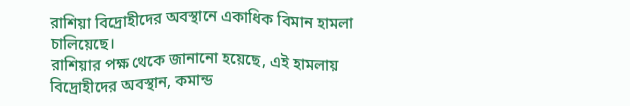রাশিয়া বিদ্রোহীদের অবস্থানে একাধিক বিমান হামলা চালিয়েছে।
রাশিয়ার পক্ষ থেকে জানানো হয়েছে, এই হামলায় বিদ্রোহীদের অবস্থান, কমান্ড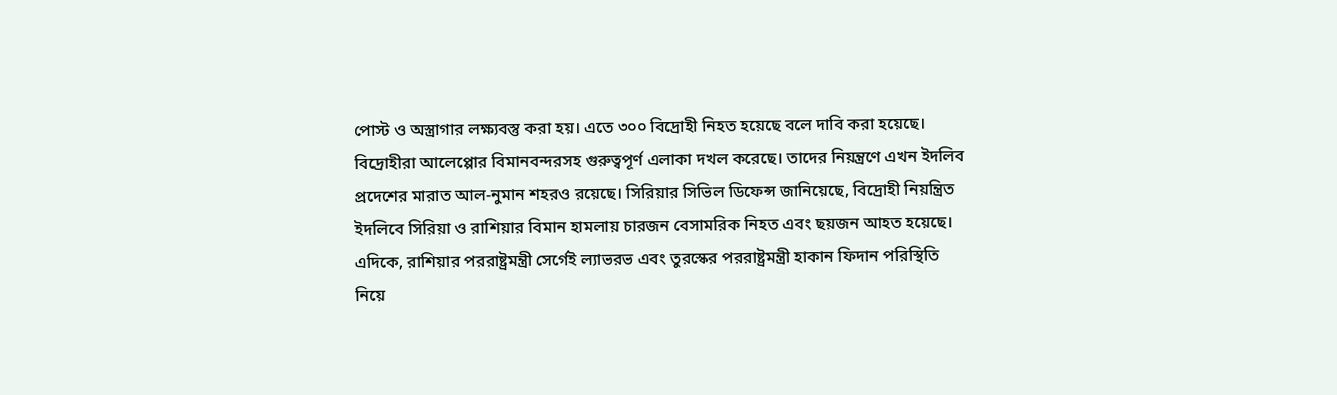পোস্ট ও অস্ত্রাগার লক্ষ্যবস্তু করা হয়। এতে ৩০০ বিদ্রোহী নিহত হয়েছে বলে দাবি করা হয়েছে।
বিদ্রোহীরা আলেপ্পোর বিমানবন্দরসহ গুরুত্বপূর্ণ এলাকা দখল করেছে। তাদের নিয়ন্ত্রণে এখন ইদলিব প্রদেশের মারাত আল-নুমান শহরও রয়েছে। সিরিয়ার সিভিল ডিফেন্স জানিয়েছে, বিদ্রোহী নিয়ন্ত্রিত ইদলিবে সিরিয়া ও রাশিয়ার বিমান হামলায় চারজন বেসামরিক নিহত এবং ছয়জন আহত হয়েছে।
এদিকে, রাশিয়ার পররাষ্ট্রমন্ত্রী সের্গেই ল্যাভরভ এবং তুরস্কের পররাষ্ট্রমন্ত্রী হাকান ফিদান পরিস্থিতি নিয়ে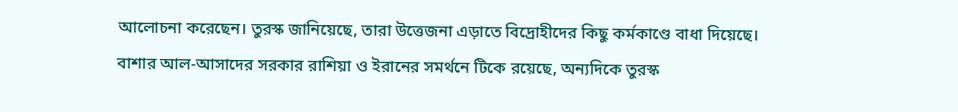আলোচনা করেছেন। তুরস্ক জানিয়েছে, তারা উত্তেজনা এড়াতে বিদ্রোহীদের কিছু কর্মকাণ্ডে বাধা দিয়েছে।
বাশার আল-আসাদের সরকার রাশিয়া ও ইরানের সমর্থনে টিকে রয়েছে, অন্যদিকে তুরস্ক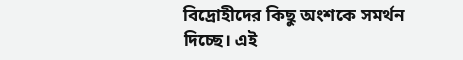বিদ্রোহীদের কিছু অংশকে সমর্থন দিচ্ছে। এই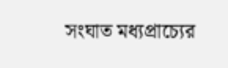সংঘাত মধ্যপ্রাচ্যের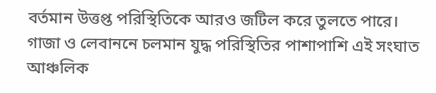বর্তমান উত্তপ্ত পরিস্থিতিকে আরও জটিল করে তুলতে পারে। গাজা ও লেবাননে চলমান যুদ্ধ পরিস্থিতির পাশাপাশি এই সংঘাত আঞ্চলিক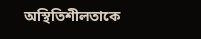অস্থিতিশীলতাকে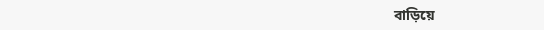বাড়িয়ে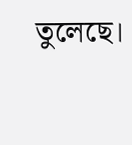তুলেছে।